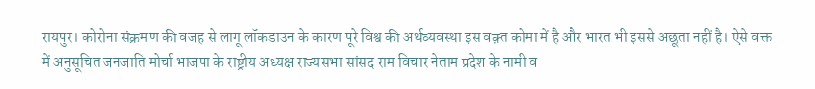रायपुर। कोरोना संक्रमण की वजह से लागू लॉकडाउन के कारण पूरे विश्व की अर्थव्यवस्था इस वक़्त कोमा में है और भारत भी इससे अछूता नहीं है। ऐसे वक्त में अनुसूचित जनजाति मोर्चा भाजपा के राष्ट्रीय अध्यक्ष राज्यसभा सांसद राम विचार नेताम प्रदेश के नामी व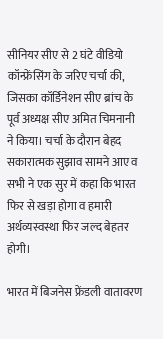सीनियर सीए से 2 घंटे वीडियो कॉन्फ्रेंसिंग के जरिए चर्चा की, जिसका कॉर्डिनेशन सीए ब्रांच के पूर्व अध्यक्ष सीए अमित चिमनानी ने किया। चर्चा के दौरान बेहद सकारात्मक सुझाव सामने आए व सभी ने एक सुर में कहा कि भारत फिर से खड़ा होगा व हमारी अर्थव्यस्वस्था फिर जल्द बेहतर होगी।

भारत में बिजनेस फ्रेंडली वातावरण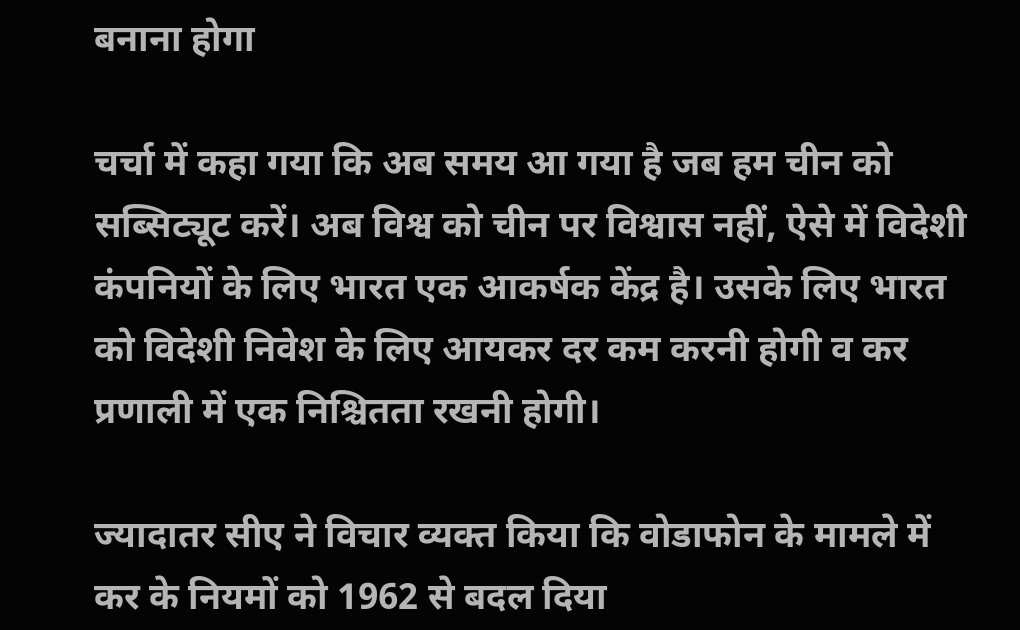बनाना होगा

चर्चा में कहा गया कि अब समय आ गया है जब हम चीन को सब्सिट्यूट करें। अब विश्व को चीन पर विश्वास नहीं, ऐसे में विदेशी कंपनियों के लिए भारत एक आकर्षक केंद्र है। उसके लिए भारत को विदेशी निवेश के लिए आयकर दर कम करनी होगी व कर प्रणाली में एक निश्चितता रखनी होगी।

ज्यादातर सीए ने विचार व्यक्त किया कि वोडाफोन के मामले में कर के नियमों को 1962 से बदल दिया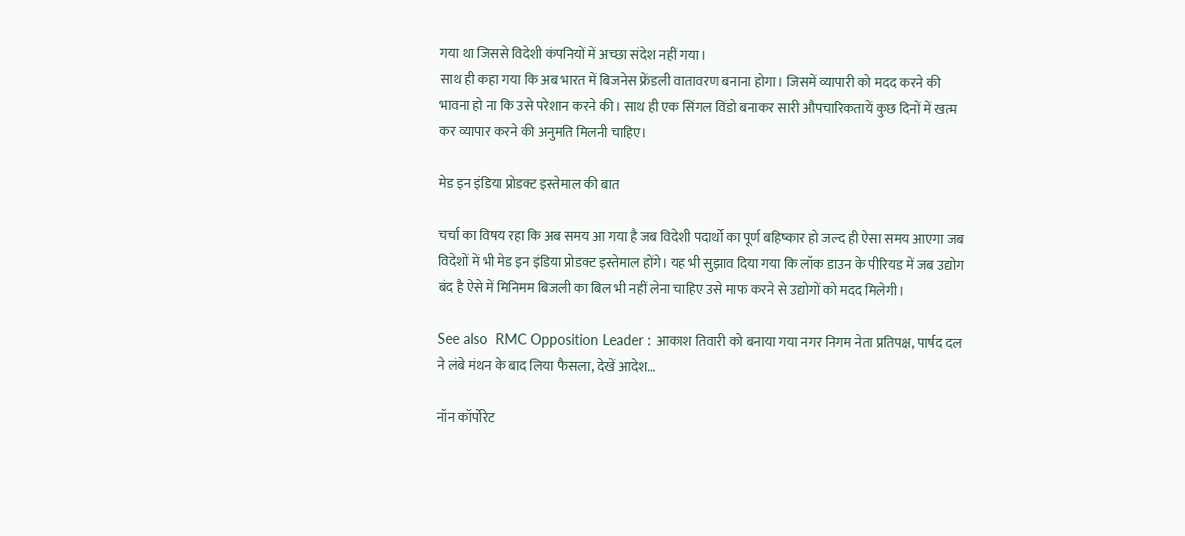गया था जिससे विदेशी कंपनियों में अच्छा संदेश नहीं गया।
साथ ही कहा गया कि अब भारत में बिजनेस फ्रेंडली वातावरण बनाना होगा। जिसमें व्यापारी को मदद करने की भावना हो ना कि उसे परेशान करने की। साथ ही एक सिंगल विंडो बनाकर सारी औपचारिकतायें कुछ दिनों में खत्म कर व्यापार करने की अनुमति मिलनी चाहिए।

मेड इन इंडिया प्रोडक्ट इस्तेमाल की बात

चर्चा का विषय रहा कि अब समय आ गया है जब विदेशी पदार्थो का पूर्ण बहिष्कार हो जल्द ही ऐसा समय आएगा जब विदेशों में भी मेड इन इंडिया प्रोडक्ट इस्तेमाल होंगे। यह भी सुझाव दिया गया कि लॉक डाउन के पीरियड में जब उद्योग बंद है ऐसे में मिनिमम बिजली का बिल भी नहीं लेना चाहिए उसे माफ करने से उद्योगों को मदद मिलेगी।

See also  RMC Opposition Leader : आकाश तिवारी को बनाया गया नगर निगम नेता प्रतिपक्ष, पार्षद दल ने लंबे मंथन के बाद लिया फैसला, देखें आदेश…

नॉन कॉर्पोरेट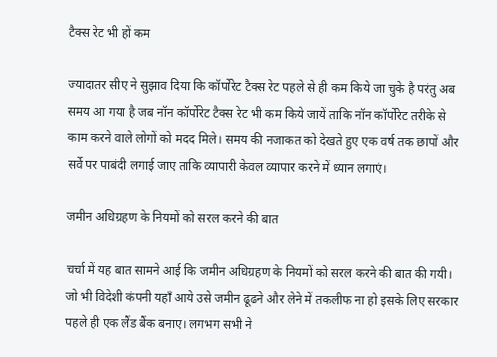टैक्स रेट भी हों कम

ज्यादातर सीए ने सुझाव दिया कि कॉर्पोरेट टैक्स रेट पहले से ही कम किये जा चुके है परंतु अब समय आ गया है जब नॉन कॉर्पोरेट टैक्स रेट भी कम किये जायें ताकि नॉन कॉर्पोरेट तरीके से काम करने वाले लोगों को मदद मिले। समय की नजाकत को देखते हुए एक वर्ष तक छापों और सर्वे पर पाबंदी लगाई जाए ताकि व्यापारी केवल व्यापार करने में ध्यान लगाएं।

जमीन अधिग्रहण के नियमों को सरल करने की बात

चर्चा में यह बात सामने आई कि जमीन अधिग्रहण के नियमों को सरल करने की बात की गयी। जो भी विदेशी कंपनी यहाँ आये उसे जमीन ढूढने और लेने में तकलीफ ना हो इसके लिए सरकार पहले ही एक लैंड बैंक बनाए। लगभग सभी ने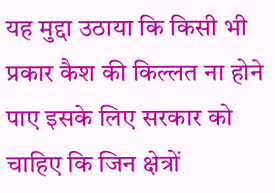यह मुद्दा उठाया कि किसी भी प्रकार कैश की किल्लत ना होने पाए इसके लिए सरकार को चाहिए कि जिन क्षेत्रों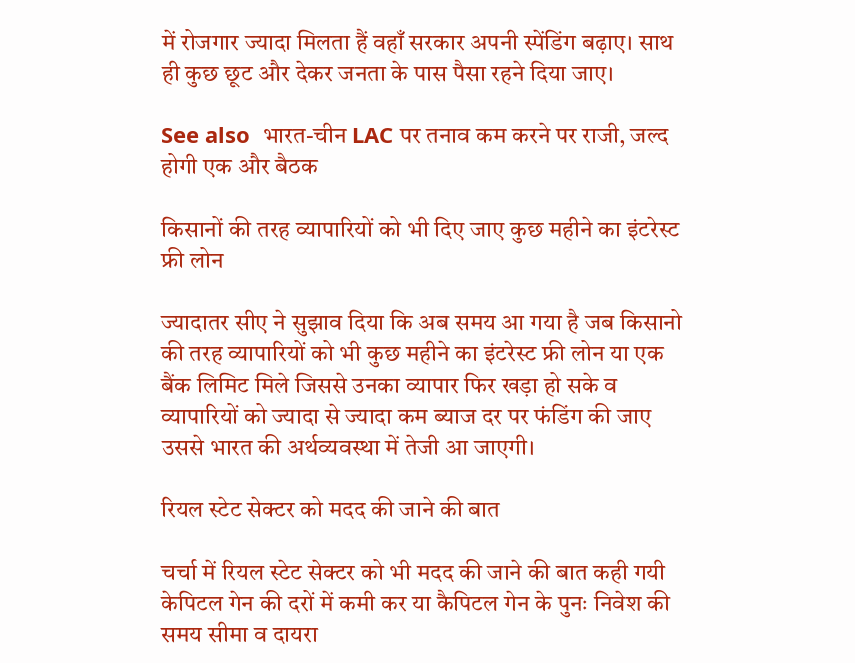में रोजगार ज्यादा मिलता हैं वहाँ सरकार अपनी स्पेंडिंग बढ़ाए। साथ ही कुछ छूट और देकर जनता के पास पैसा रहने दिया जाए।

See also  भारत-चीन LAC पर तनाव कम करने पर राजी, जल्द होगी एक और बैठक

किसानों की तरह व्यापारियों को भी दिए जाए कुछ महीने का इंटरेस्ट फ्री लोन

ज्यादातर सीए ने सुझाव दिया कि अब समय आ गया है जब किसानो की तरह व्यापारियों को भी कुछ महीने का इंटरेस्ट फ्री लोन या एक बैंक लिमिट मिले जिससे उनका व्यापार फिर खड़ा हो सके व व्यापारियों को ज्यादा से ज्यादा कम ब्याज दर पर फंडिंग की जाए उससे भारत की अर्थव्यवस्था में तेजी आ जाएगी।

रियल स्टेट सेक्टर को मदद की जाने की बात

चर्चा में रियल स्टेट सेक्टर को भी मदद की जाने की बात कही गयी केपिटल गेन की दरों में कमी कर या कैपिटल गेन के पुनः निवेश की समय सीमा व दायरा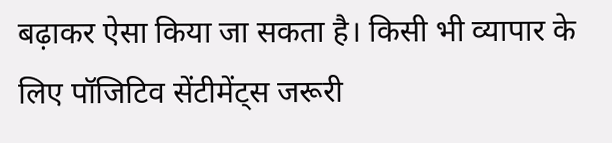बढ़ाकर ऐसा किया जा सकता है। किसी भी व्यापार के लिए पॉजिटिव सेंटीमेंट्स जरूरी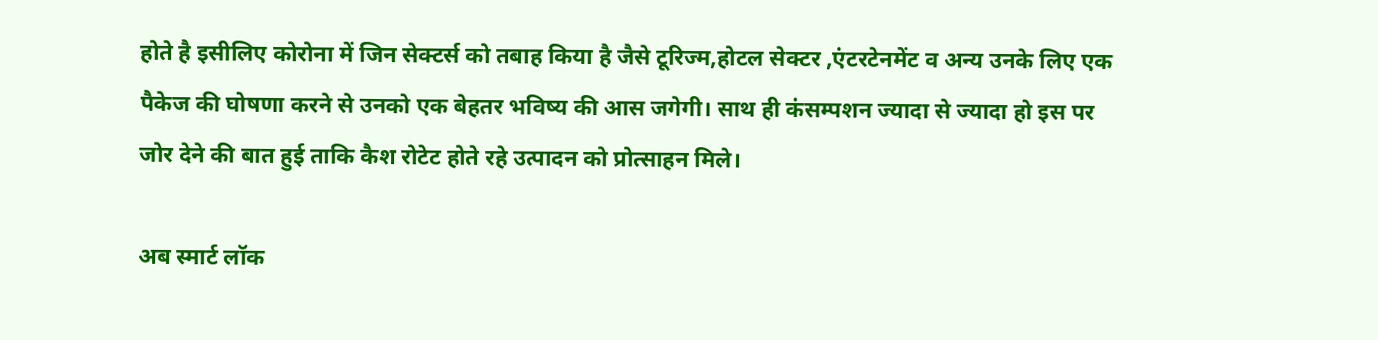होते है इसीलिए कोरोना में जिन सेक्टर्स को तबाह किया है जैसे टूरिज्म,होटल सेक्टर ,एंटरटेनमेंट व अन्य उनके लिए एक पैकेज की घोषणा करने से उनको एक बेहतर भविष्य की आस जगेगी। साथ ही कंसम्पशन ज्यादा से ज्यादा हो इस पर जोर देने की बात हुई ताकि कैश रोटेट होते रहे उत्पादन को प्रोत्साहन मिले।

अब स्मार्ट लॉक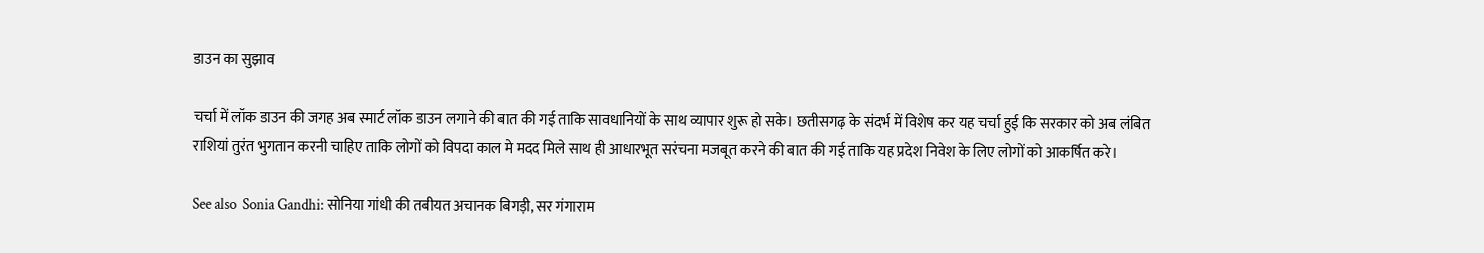डाउन का सुझाव

चर्चा में लॉक डाउन की जगह अब स्मार्ट लॉक डाउन लगाने की बात की गई ताकि सावधानियों के साथ व्यापार शुरू हो सके। छतीसगढ़ के संदर्भ में विशेष कर यह चर्चा हुई कि सरकार को अब लंबित राशियां तुरंत भुगतान करनी चाहिए ताकि लोगों को विपदा काल मे मदद मिले साथ ही आधारभूत सरंचना मजबूत करने की बात की गई ताकि यह प्रदेश निवेश के लिए लोगों को आकर्षित करे।

See also  Sonia Gandhi: सोनिया गांधी की तबीयत अचानक बिगड़ी, सर गंगाराम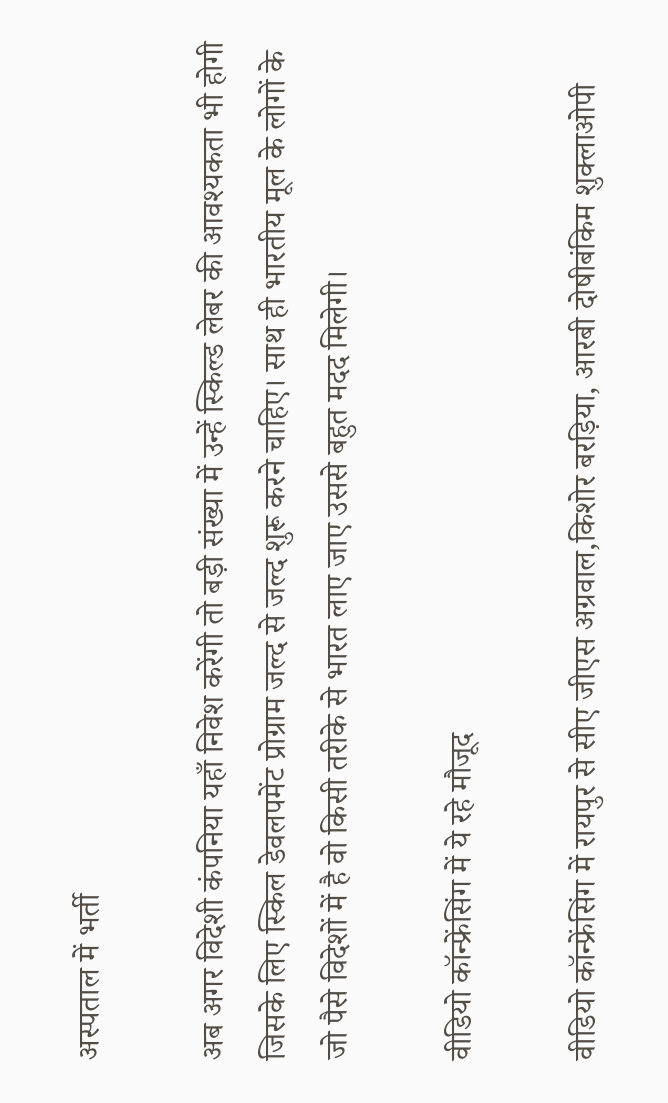अस्पताल में भर्ती

अब अगर विदेशी कंपनिया यहाँ निवेश करेंगी तो बड़ी संख्या में उन्हें स्किल्ड लेबर की आवश्यकता भी होगी जिसके लिए स्किल डेवलपमेंट प्रोग्राम जल्द से जल्द शुरू करने चाहिए। साथ ही भारतीय मूल के लोगों के जो पैसे विदेशों में है वो किसी तरीके से भारत लाए जाए उससे बहुत मदद मिलेगी।

वीडियो कॉन्फ्रेंसिंग में ये रहे मौजूद

वीडियो कॉन्फ्रेंसिंग में रायपुर से सीए जीएस अग्रवाल,किशोर बरड़िया, आरबी दोषीबंकिम शुक्लाओपी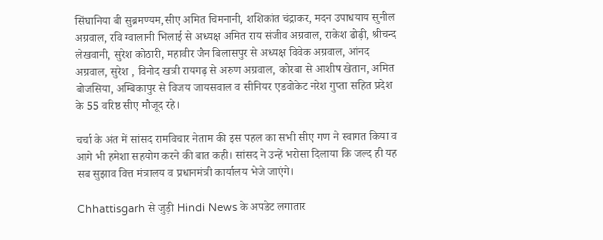सिंघानिया बी सुब्रमण्यम,सीए अमित चिमनानी, शशिकांत चंद्राकर, मदन उपाधयाय सुनील अग्रवाल, रवि ग्वालानी भिलाई से अध्यक्ष अमित राय संजीव अग्रवाल, राकेश ढोढ़ी, श्रीचन्द लेखवानी, सुरेश कोठारी, महावीर जैन बिलासपुर से अध्यक्ष विवेक अग्रवाल, आंनद अग्रवाल, सुरेश , विनोद खत्री रायगढ़ से अरुण अग्रवाल, कोरबा से आशीष खेतान, अमित बोजसिया, अम्बिकापुर से विजय जायसवाल व सीनियर एडवोकेट नरेश गुप्ता सहित प्रदेश के 55 वरिष्ठ सीए मौजूद रहे।

चर्चा के अंत में सांसद रामविचार नेताम की इस पहल का सभी सीए गण ने स्वागत किया व आगे भी हमेशा सहयोग करने की बात कही। सांसद ने उन्हें भरोसा दिलाया कि जल्द ही यह सब सुझाव वित्त मंत्रालय व प्रधानमंत्री कार्यालय भेजे जाएंगे।

Chhattisgarh से जुड़ी Hindi News के अपडेट लगातार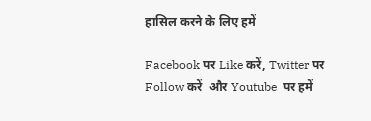हासिल करने के लिए हमें

Facebook पर Like करें, Twitter पर Follow करें  और Youtube  पर हमें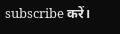subscribe करें।